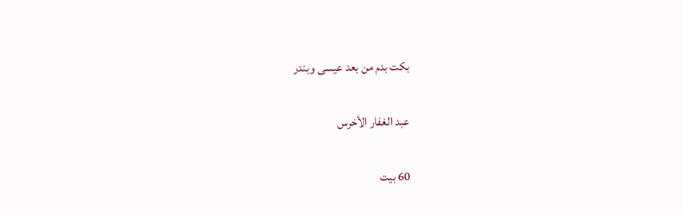بكت بدم من بعد عيسى وبندر

عبد الغفار الأخرس

60 بيت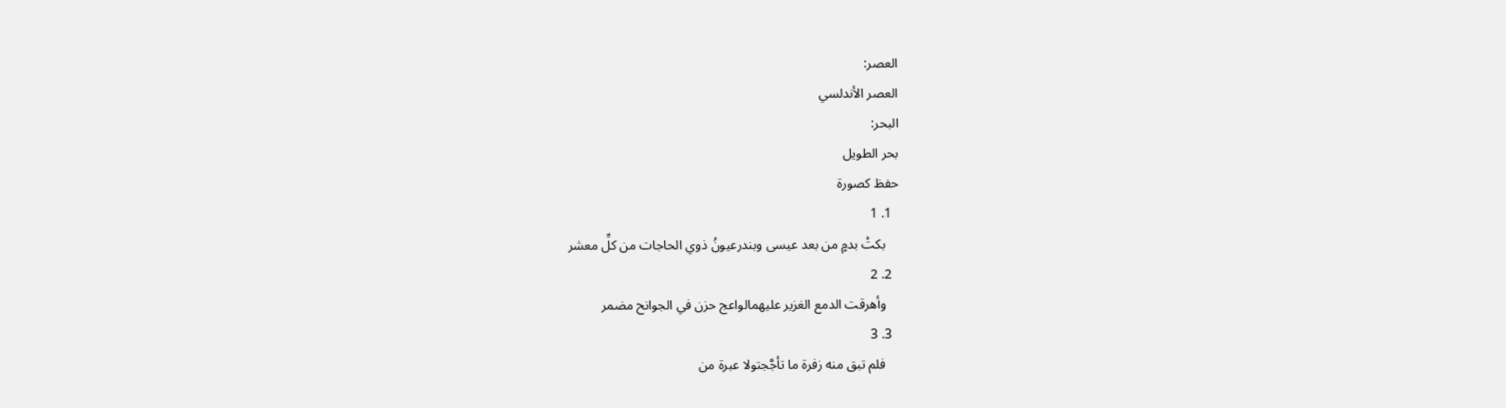العصر:
العصر الأندلسي
البحر:
بحر الطويل
حفظ كصورة
  1. 1
    بكتْ بدمٍ من بعد عيسى وبندرعيونُ ذوي الحاجات من كلِّ معشر
  2. 2
    وأهرقت الدمع الغزير عليهمالواعج حزن في الجوانح مضمر
  3. 3
    فلم تبق منه زفرة ما تأجَّجتولا عبرة من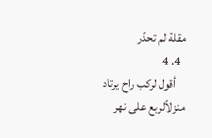مقلة لم تحدّر
  4. 4
    أقول لركب راح يرتاد منزلاًلربع على نهر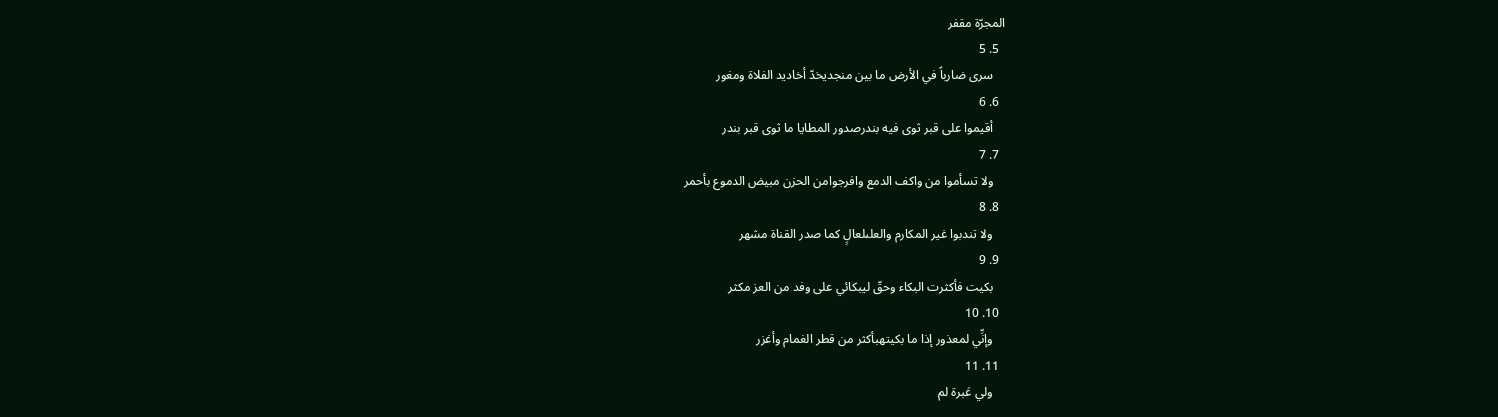المجرّة مقفر
  5. 5
    سرى ضارباً في الأرض ما بين منجديخدّ أخاديد الفلاة ومغور
  6. 6
    أقيموا على قبر ثوى فيه بندرصدور المطايا ما ثوى قبر بندر
  7. 7
    ولا تسأموا من واكف الدمع وافرجوامن الحزن مبيض الدموع بأحمر
  8. 8
    ولا تندبوا غير المكارم والعلىلعالٍ كما صدر القناة مشهر
  9. 9
    بكيت فأكثرت البكاء وحقّ ليبكائي على وفد من العز مكثر
  10. 10
    وإنِّي لمعذور إذا ما بكيتهبأكثر من قطر الغمام وأغزر
  11. 11
    ولي عَبرة لم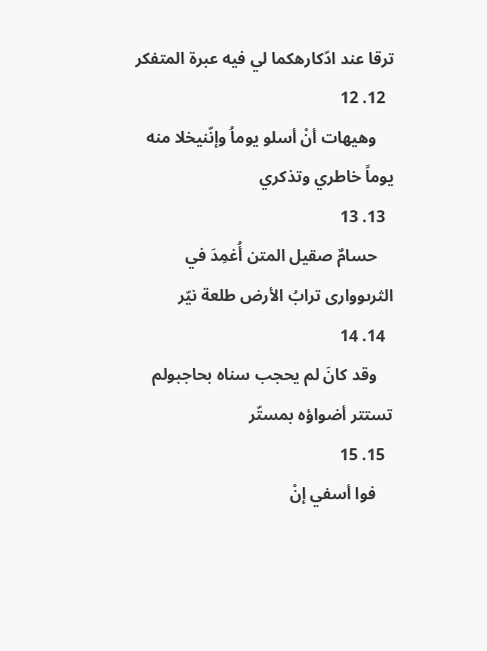ترقا عند ادّكارهكما لي فيه عبرة المتفكر
  12. 12
    وهيهات أنْ أسلو يوماُ وإنّنيخلا منه يوماً خاطري وتذكري
  13. 13
    حسامٌ صقيل المتن أُغمِدَ في الثرىووارى ترابُ الأرض طلعة نيّر
  14. 14
    وقد كانَ لم يحجب سناه بحاجبولم تستتر أضواؤه بمستّر
  15. 15
    فوا أسفي إنْ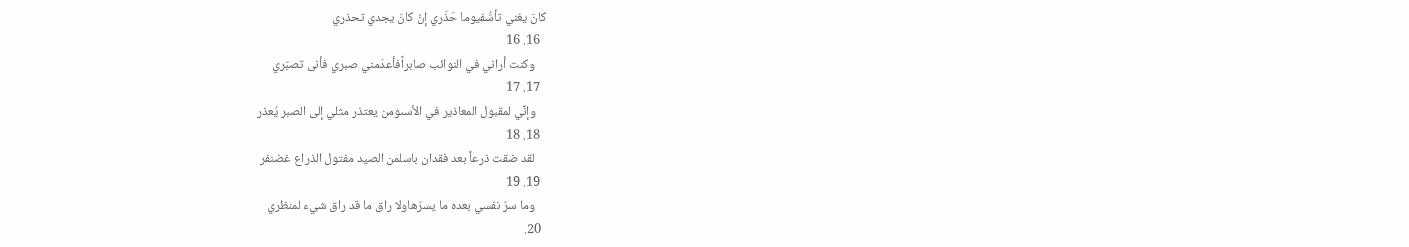كانَ يغني تأسُّفيوما حَذَري إنْ كانَ يجدي تحذري
  16. 16
    وكنت أراني في النوائب صابراًفأعدَمني صبري فأنى تصبّري
  17. 17
    وإنِّي لمقبول المعاذير في الأسىومن يعتذر مثلي إلى الصبر يُعذر
  18. 18
    لقد ضقت ذرعاً بعد فقدان باسلمن الصيد مفتول الذراع غضنفر
  19. 19
    وما سرّ نفسي بعده ما يسرّهاولا راق ما قد راق شيء لمنظري
  20.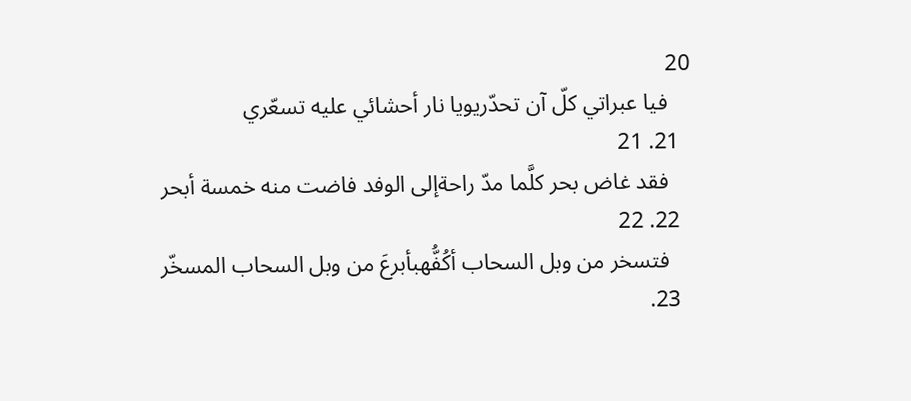20
    فيا عبراتي كلّ آن تحدّريويا نار أحشائي عليه تسعّري
  21. 21
    فقد غاض بحر كلَّما مدّ راحةإلى الوفد فاضت منه خمسة أبحر
  22. 22
    فتسخر من وبل السحاب أكُفُّهبأبرعَ من وبل السحاب المسخّر
  23.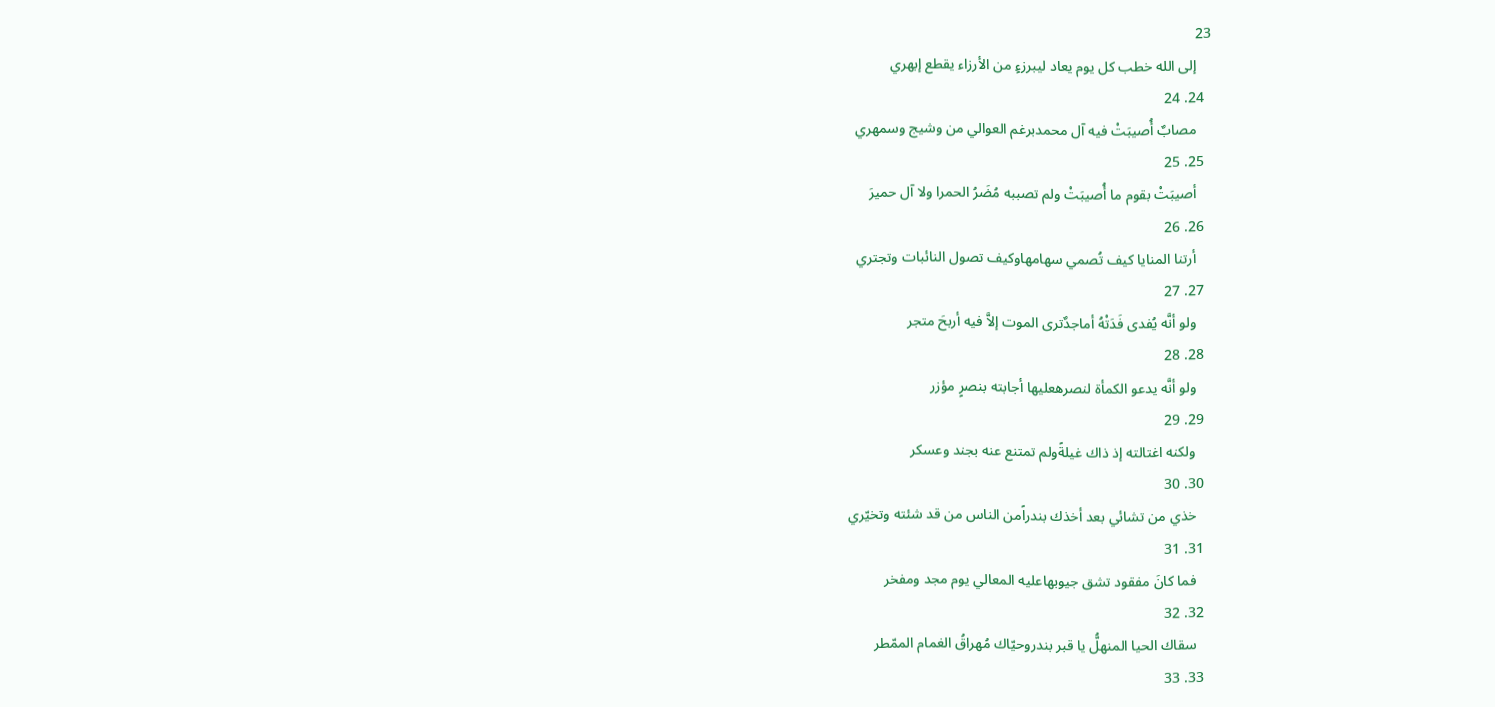23
    إلى الله خطب كل يوم يعاد ليبرزءٍ من الأرزاء يقطع إبهري
  24. 24
    مصابٌ أُصيبَتْ فيه آل محمدبرغم العوالي من وشيج وسمهري
  25. 25
    أصيبَتْ بقوم ما أُصيبَتْ ولم تصببه مُضَرُ الحمرا ولا آل حميرَ
  26. 26
    أرتنا المنايا كيف تُصمي سهامهاوكيف تصول النائبات وتجتري
  27. 27
    ولو أنَّه يُفدى فَدَتْهُ أماجدٌترى الموت إلاَّ فيه أربحَ متجر
  28. 28
    ولو أنَّه يدعو الكمأة لنصرهعليها أجابته بنصرٍ مؤزر
  29. 29
    ولكنه اغتالته إذ ذاك غيلةًولم تمتنع عنه بجند وعسكر
  30. 30
    خذي من تشائي بعد أخذك بندراًمن الناس من قد شئته وتخيّري
  31. 31
    فما كانَ مفقود تشق جيوبهاعليه المعالي يوم مجد ومفخر
  32. 32
    سقاك الحيا المنهلُّ يا قبر بندروحيّاك مُهراقُ الغمام الممّطر
  33. 33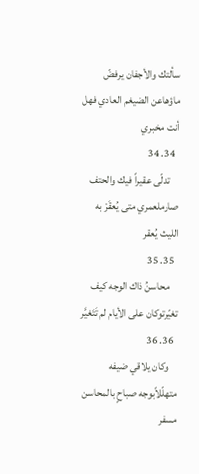سألتك والأجفان يرفضّ ماؤهاعن الضيغم العادي فهل أنت مخبري
  34. 34
    تدلّى عقيراً فيك والحتف صارملعمري متى يُعقَرْ به الليث يُعقر
  35. 35
    محاسنُ ذاك الوجه كيف تغيّرتوكان على الأيام لم تَتَغيَّر
  36. 36
    وكان يلاقي ضيفه متهلّلاًبوجه صباحٍ بالمحاسن مسفر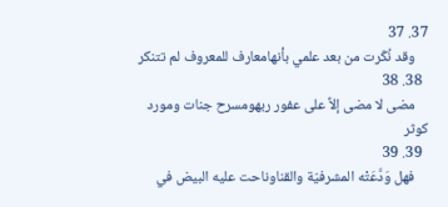37. 37
    وقد نُكّرت من بعد علمي بأنهامعارف للمعروف لم تتنكر
  38. 38
    مضى لا مضى إلاَّ على عفور ربهومسرح جنات ومورد كوثر
  39. 39
    فهل وَدَّعَتْه المشرفيّة والقناوناحت عليه البيض في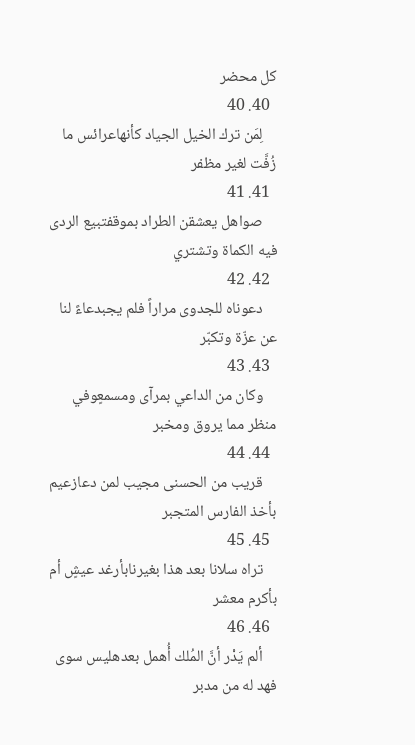كل محضر
  40. 40
    لِمَن ترك الخيل الجياد كأنهاعرائس ما زُفَّت لغير مظفر
  41. 41
    صواهل يعشقن الطراد بموقفتبيع الردى فيه الكماة وتشتري
  42. 42
    دعوناه للجدوى مراراً فلم يجبدعاءً لنا عن عزّة وتكبّر
  43. 43
    وكان من الداعي بمرآى ومسمعٍوفي منظر مما يروق ومخبر
  44. 44
    قريب من الحسنى مجيب لمن دعازعيم بأخذ الفارس المتجبر
  45. 45
    تراه سلانا بعد هذا بغيرنابأرغد عيشٍ أم بأكرم معشر
  46. 46
    ألم يَدْر أنَّ المُلك أُهمل بعدهليس سوى فهد له من مدبر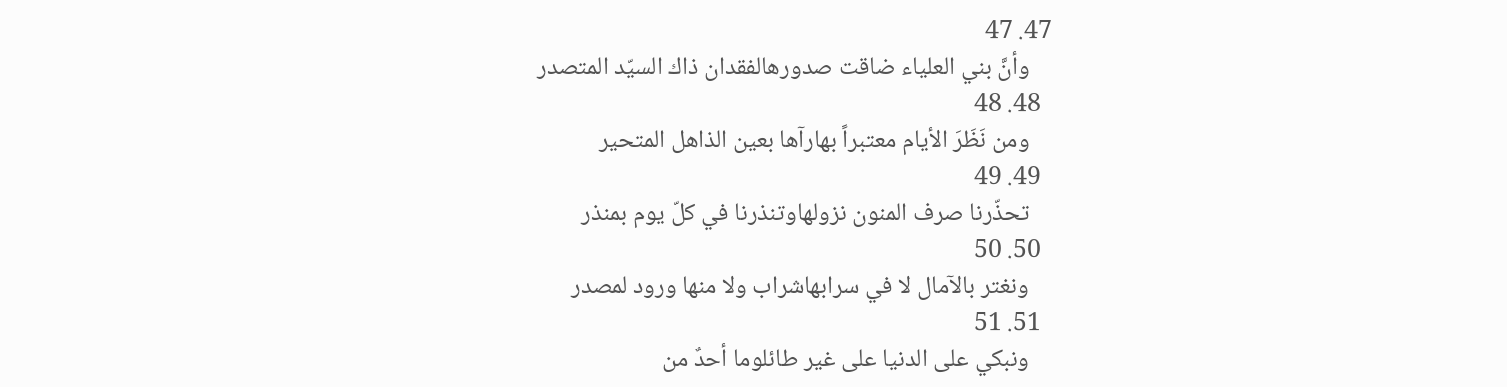47. 47
    وأنَّ بني العلياء ضاقت صدورهالفقدان ذاك السيّد المتصدر
  48. 48
    ومن نَظَرَ الأيام معتبراً بهارآها بعين الذاهل المتحير
  49. 49
    تحذّرنا صرف المنون نزولهاوتنذرنا في كلّ يوم بمنذر
  50. 50
    ونغتر بالآمال لا في سرابهاشراب ولا منها ورود لمصدر
  51. 51
    ونبكي على الدنيا على غير طائلوما أحدٌ من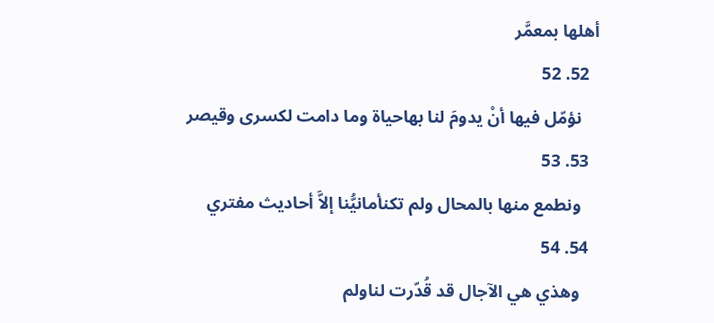أهلها بمعمَّر
  52. 52
    نؤمّل فيها أنْ يدومَ لنا بهاحياة وما دامت لكسرى وقيصر
  53. 53
    ونطمع منها بالمحال ولم تكنأمانيُّنا إلاَّ أحاديث مفتري
  54. 54
    وهذي هي الآجال قد قُدّرت لناولم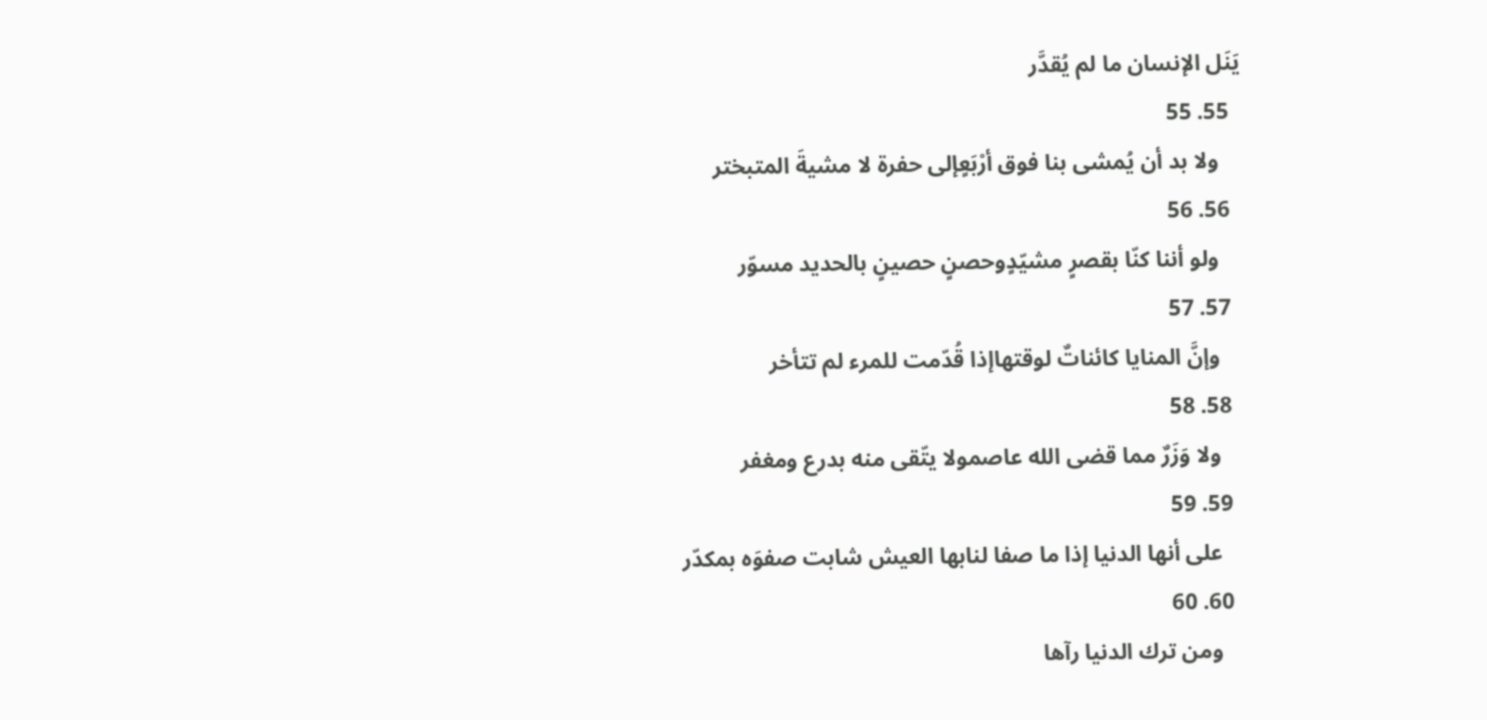يَنَل الإنسان ما لم يُقدَّر
  55. 55
    ولا بد أن يُمشى بنا فوق أرْبَعٍإلى حفرة لا مشيةَ المتبختر
  56. 56
    ولو أننا كنّا بقصرٍ مشيّدٍوحصنٍ حصينٍ بالحديد مسوّر
  57. 57
    وإنَّ المنايا كائناتٌ لوقتهاإذا قُدّمت للمرء لم تتأخر
  58. 58
    ولا وَزَرٌ مما قضى الله عاصمولا يتّقى منه بدرع ومغفر
  59. 59
    على أنها الدنيا إذا ما صفا لنابها العيش شابت صفوَه بمكدّر
  60. 60
    ومن ترك الدنيا رآها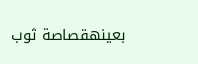بعينهقصاصة ثوب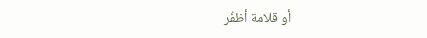أو قلامة أظفُر